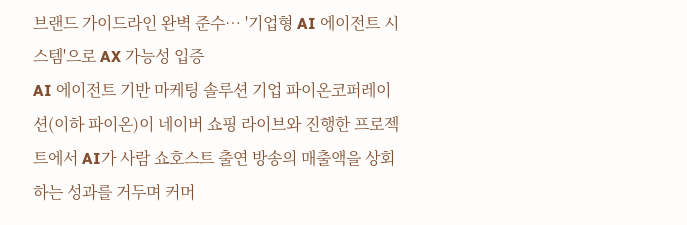브랜드 가이드라인 완벽 준수… '기업형 AI 에이전트 시스템'으로 AX 가능성 입증
AI 에이전트 기반 마케팅 솔루션 기업 파이온코퍼레이션(이하 파이온)이 네이버 쇼핑 라이브와 진행한 프로젝트에서 AI가 사람 쇼호스트 출연 방송의 매출액을 상회하는 성과를 거두며 커머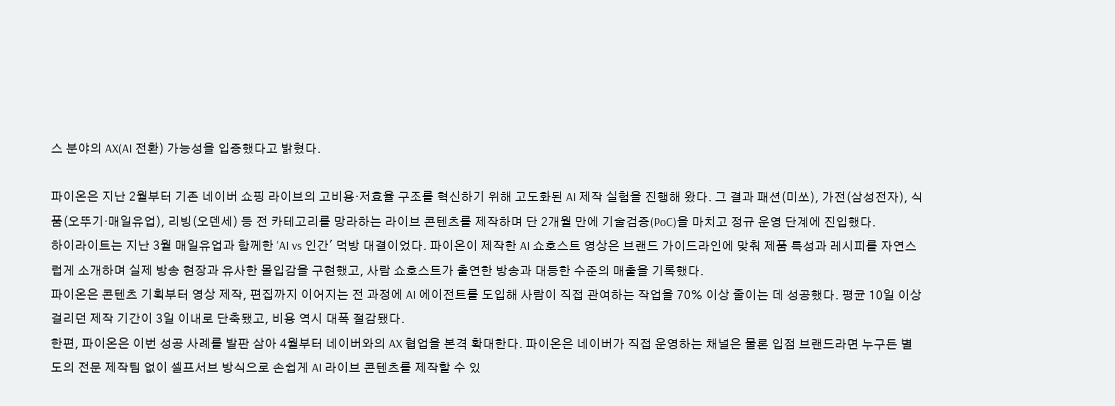스 분야의 AX(AI 전환) 가능성을 입증했다고 밝혔다.

파이온은 지난 2월부터 기존 네이버 쇼핑 라이브의 고비용·저효율 구조를 혁신하기 위해 고도화된 AI 제작 실험을 진행해 왔다. 그 결과 패션(미쏘), 가전(삼성전자), 식품(오뚜기·매일유업), 리빙(오덴세) 등 전 카테고리를 망라하는 라이브 콘텐츠를 제작하며 단 2개월 만에 기술검증(PoC)을 마치고 정규 운영 단계에 진입했다.
하이라이트는 지난 3월 매일유업과 함께한 'AI vs 인간' 먹방 대결이었다. 파이온이 제작한 AI 쇼호스트 영상은 브랜드 가이드라인에 맞춰 제품 특성과 레시피를 자연스럽게 소개하며 실제 방송 현장과 유사한 몰입감을 구현했고, 사람 쇼호스트가 출연한 방송과 대등한 수준의 매출을 기록했다.
파이온은 콘텐츠 기획부터 영상 제작, 편집까지 이어지는 전 과정에 AI 에이전트를 도입해 사람이 직접 관여하는 작업을 70% 이상 줄이는 데 성공했다. 평균 10일 이상 걸리던 제작 기간이 3일 이내로 단축됐고, 비용 역시 대폭 절감됐다.
한편, 파이온은 이번 성공 사례를 발판 삼아 4월부터 네이버와의 AX 협업을 본격 확대한다. 파이온은 네이버가 직접 운영하는 채널은 물론 입점 브랜드라면 누구든 별도의 전문 제작팀 없이 셀프서브 방식으로 손쉽게 AI 라이브 콘텐츠를 제작할 수 있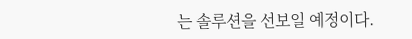는 솔루션을 선보일 예정이다.